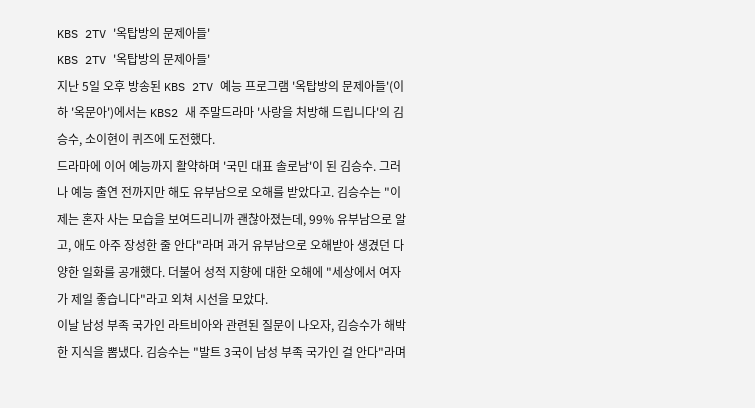KBS 2TV '옥탑방의 문제아들'
KBS 2TV '옥탑방의 문제아들'
지난 5일 오후 방송된 KBS 2TV 예능 프로그램 '옥탑방의 문제아들'(이하 '옥문아')에서는 KBS2 새 주말드라마 '사랑을 처방해 드립니다'의 김승수, 소이현이 퀴즈에 도전했다.
드라마에 이어 예능까지 활약하며 '국민 대표 솔로남'이 된 김승수. 그러나 예능 출연 전까지만 해도 유부남으로 오해를 받았다고. 김승수는 "이제는 혼자 사는 모습을 보여드리니까 괜찮아졌는데, 99% 유부남으로 알고, 애도 아주 장성한 줄 안다"라며 과거 유부남으로 오해받아 생겼던 다양한 일화를 공개했다. 더불어 성적 지향에 대한 오해에 "세상에서 여자가 제일 좋습니다"라고 외쳐 시선을 모았다.
이날 남성 부족 국가인 라트비아와 관련된 질문이 나오자, 김승수가 해박한 지식을 뽐냈다. 김승수는 "발트 3국이 남성 부족 국가인 걸 안다"라며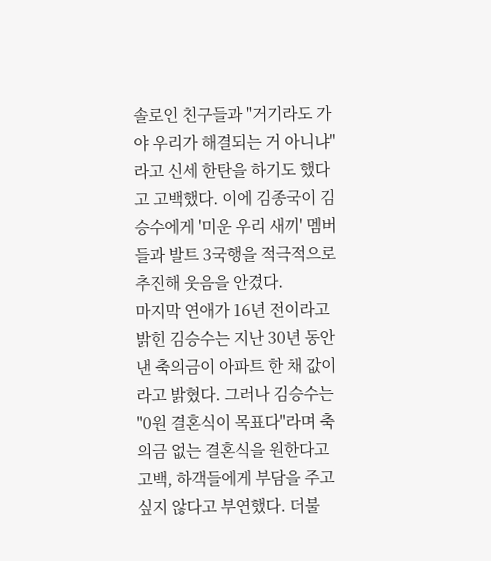솔로인 친구들과 "거기라도 가야 우리가 해결되는 거 아니냐"라고 신세 한탄을 하기도 했다고 고백했다. 이에 김종국이 김승수에게 '미운 우리 새끼' 멤버들과 발트 3국행을 적극적으로 추진해 웃음을 안겼다.
마지막 연애가 16년 전이라고 밝힌 김승수는 지난 30년 동안 낸 축의금이 아파트 한 채 값이라고 밝혔다. 그러나 김승수는 "0원 결혼식이 목표다"라며 축의금 없는 결혼식을 원한다고 고백, 하객들에게 부담을 주고 싶지 않다고 부연했다. 더불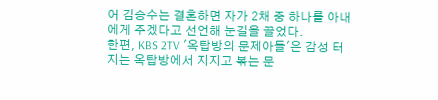어 김승수는 결혼하면 자가 2채 중 하나를 아내에게 주겠다고 선언해 눈길을 끌었다.
한편, KBS 2TV '옥탑방의 문제아들'은 감성 터지는 옥탑방에서 지지고 볶는 문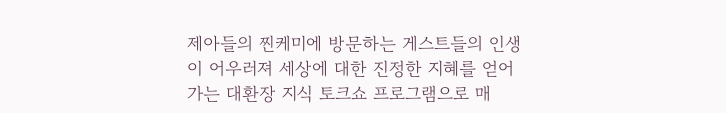제아들의 찐케미에 방문하는 게스트들의 인생이 어우러져 세상에 대한 진정한 지혜를 얻어가는 대환장 지식 토크쇼 프로그램으로 매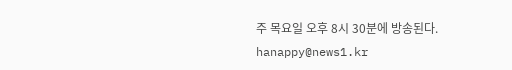주 목요일 오후 8시 30분에 방송된다.
hanappy@news1.kr